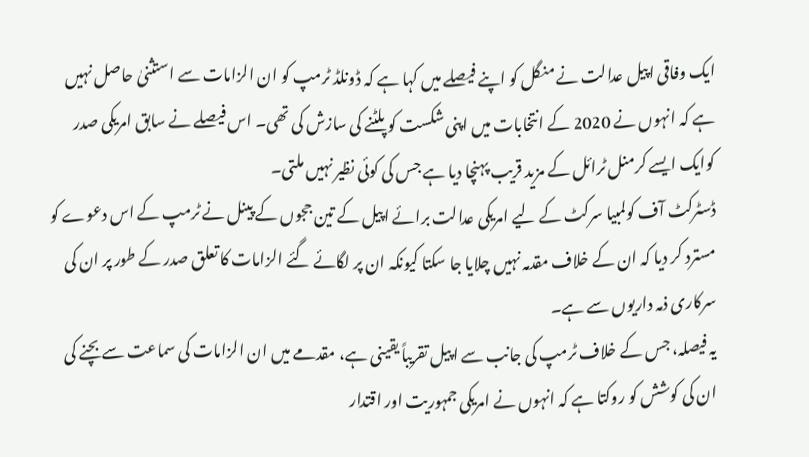ایک وفاقی اپیل عدالت نے منگل کو اپنے فیصلے میں کہا ہے کہ ڈونلڈ ٹرمپ کو ان الزامات سے استثنیٰ حاصل نہیں ہے کہ انہوں نے 2020 کے انتخابات میں اپنی شکست کو پلٹنے کی سازش کی تھی۔ اس فیصلے نے سابق امریکی صدر کوایک ایسے کرمنل ٹرائل کے مزید قریب پہنچا دیا ہے جس کی کوئی نظیر نہیں ملتی۔
ڈسٹرکٹ آف کولمبیا سرکٹ کے لیے امریکی عدالت برائے اپیل کے تین ججوں کے پینل نے ٹرمپ کے اس دعوے کو مسترد کر دیا کہ ان کے خلاف مقدمہ نہیں چلایا جا سکتا کیونکہ ان پر لگائے گئے الزامات کا تعلق صدر کے طور پر ان کی سرکاری ذمہ داریوں سے ہے۔
یہ فیصلہ، جس کے خلاف ٹرمپ کی جانب سے اپیل تقریباً یقینی ہے، مقدمے میں ان الزامات کی سماعت سے بچنے کی ان کی کوشش کو روکتا ہے کہ انہوں نے امریکی جمہوریت اور اقتدار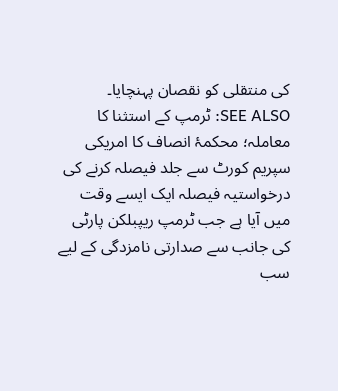کی منتقلی کو نقصان پہنچایا۔
SEE ALSO: ٹرمپ کے استثنا کا معاملہ؛ محکمۂ انصاف کا امریکی سپریم کورٹ سے جلد فیصلہ کرنے کی درخواستیہ فیصلہ ایک ایسے وقت میں آیا ہے جب ٹرمپ ریپبلکن پارٹی کی جانب سے صدارتی نامزدگی کے لیے سب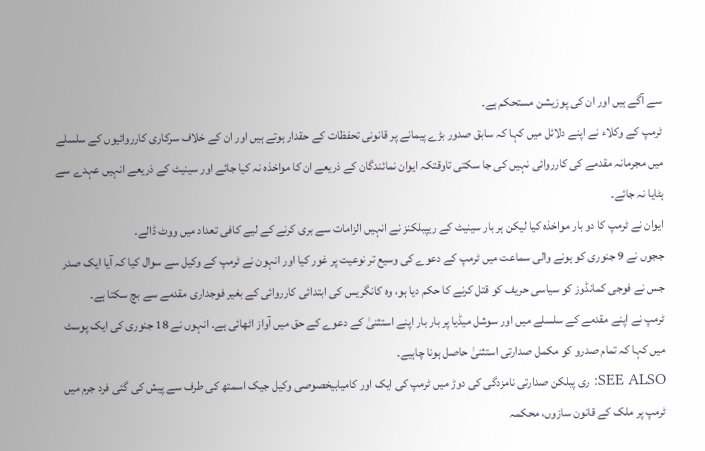سے آگے ہیں اور ان کی پوزیشن مستحکم ہے۔
ٹرمپ کے وکلاء نے اپنے دلائل میں کہا کہ سابق صدور بڑے پیمانے پر قانونی تحفظات کے حقدار ہوتے ہیں اور ان کے خلاف سرکاری کارروائیوں کے سلسلے میں مجرمانہ مقدمے کی کارروائی نہیں کی جا سکتی تاوقتکہ ایوان نمائندگان کے ذریعے ان کا مواخذہ نہ کیا جائے اور سینیٹ کے ذریعے انہیں عہدے سے ہٹایا نہ جائے۔
ایوان نے ٹرمپ کا دو بار مواخذہ کیا لیکن ہر بار سینیٹ کے ریپبلکنز نے انہیں الزامات سے بری کرنے کے لیے کافی تعداد میں ووٹ ڈالے۔
ججوں نے 9 جنوری کو ہونے والی سماعت میں ٹرمپ کے دعوے کی وسیع تر نوعیت پر غور کیا اور انہون نے ٹرمپ کے وکیل سے سوال کیا کہ آیا ایک صدر جس نے فوجی کمانڈوز کو سیاسی حریف کو قتل کرنے کا حکم دیا ہو، وہ کانگریس کی ابتدائی کارروائی کے بغیر فوجداری مقدمے سے بچ سکتا ہے۔
ٹرمپ نے اپنے مقدمے کے سلسلے میں اور سوشل میڈیا پر بار بار اپنے استثنیٰ کے دعوے کے حق میں آواز اٹھائی ہے۔ انہوں نے 18 جنوری کی ایک پوسٹ میں کہا کہ تمام صدرو کو مکمل صدارتی استثنیٰ حاصل ہونا چاہیے۔
SEE ALSO: ری پبلکن صدارتی نامزدگی کی دوڑ میں ٹرمپ کی ایک اور کامیابیخصوصی وکیل جیک اسمتھ کی طرف سے پیش کی گئی فرد جرم میں ٹرمپ پر ملک کے قانون سازوں، محکمہ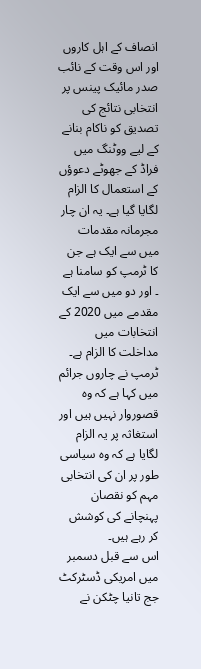انصاف کے اہل کاروں اور اس وقت کے نائب صدر مائیک پینس پر انتخابی نتائج کی تصدیق کو ناکام بنانے کے لیے ووٹنگ میں فراڈ کے جھوٹے دعوؤں کے استعمال کا الزام لگایا گیا ہے۔ یہ ان چار مجرمانہ مقدمات میں سے ایک ہے جن کا ٹرمپ کو سامنا ہے ۔ اور دو میں سے ایک مقدمے میں 2020 کے انتخابات میں مداخلت کا الزام ہے۔
ٹرمپ نے چاروں جرائم میں کہا ہے کہ وہ قصوروار نہیں ہیں اور استغاثہ پر یہ الزام لگایا ہے کہ وہ سیاسی طور پر ان کی انتخابی مہم کو نقصان پہنچانے کی کوشش کر رہے ہیں۔
اس سے قبل دسمبر میں امریکی ڈسٹرکٹ جج تانیا چٹکن نے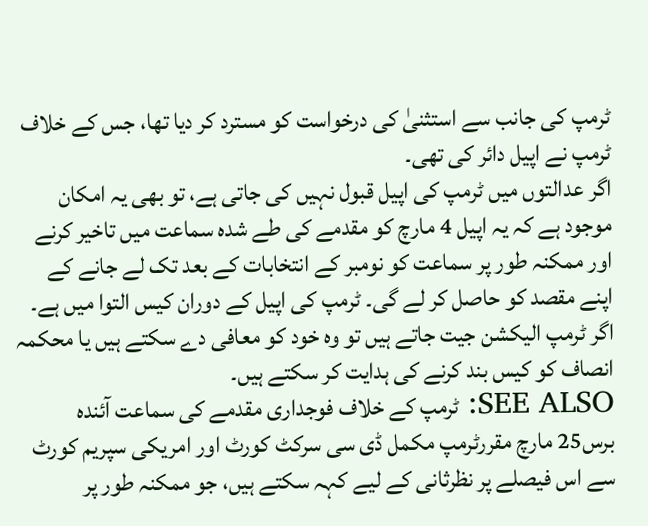ٹرمپ کی جانب سے استثنیٰ کی درخواست کو مسترد کر دیا تھا، جس کے خلاف ٹرمپ نے اپیل دائر کی تھی۔
اگر عدالتوں میں ٹرمپ کی اپیل قبول نہیں کی جاتی ہے، تو بھی یہ امکان موجود ہے کہ یہ اپیل 4 مارچ کو مقدمے کی طے شدہ سماعت میں تاخیر کرنے اور ممکنہ طور پر سماعت کو نومبر کے انتخابات کے بعد تک لے جانے کے اپنے مقصد کو حاصل کر لے گی۔ ٹرمپ کی اپیل کے دوران کیس التوا میں ہے۔
اگر ٹرمپ الیکشن جیت جاتے ہیں تو وہ خود کو معافی دے سکتے ہیں یا محکمہ انصاف کو کیس بند کرنے کی ہدایت کر سکتے ہیں۔
SEE ALSO: ٹرمپ کے خلاف فوجداری مقدمے کی سماعت آئندہ برس25 مارچ مقررٹرمپ مکمل ڈی سی سرکٹ کورٹ اور امریکی سپریم کورٹ سے اس فیصلے پر نظرثانی کے لیے کہہ سکتے ہیں، جو ممکنہ طور پر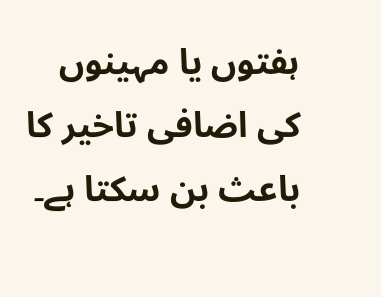ہفتوں یا مہینوں کی اضافی تاخیر کا باعث بن سکتا ہے۔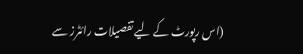(اس رپورٹ کے لیے تفصیلات رائٹرز سے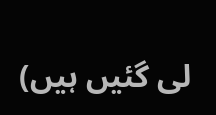لی گئیں ہیں)